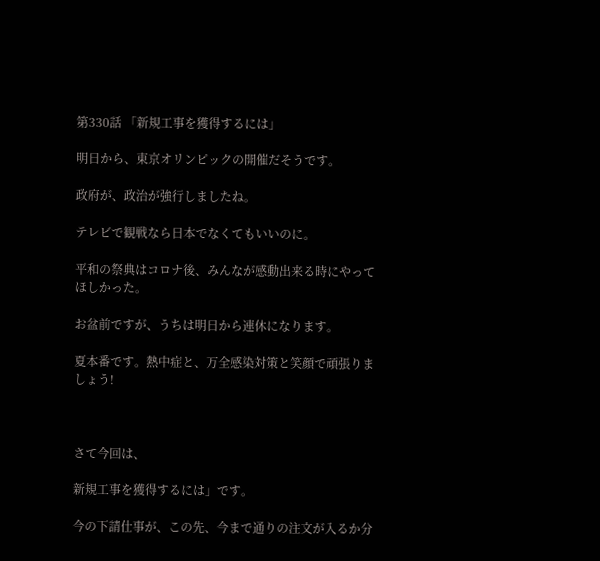第330話 「新規工事を獲得するには」

明日から、東京オリンピックの開催だそうです。

政府が、政治が強行しましたね。

テレビで観戦なら日本でなくてもいいのに。

平和の祭典はコロナ後、みんなが感動出来る時にやってほしかった。

お盆前ですが、うちは明日から連休になります。

夏本番です。熱中症と、万全感染対策と笑顔で頑張りましょう!



さて今回は、

新規工事を獲得するには」です。

今の下請仕事が、この先、今まで通りの注文が入るか分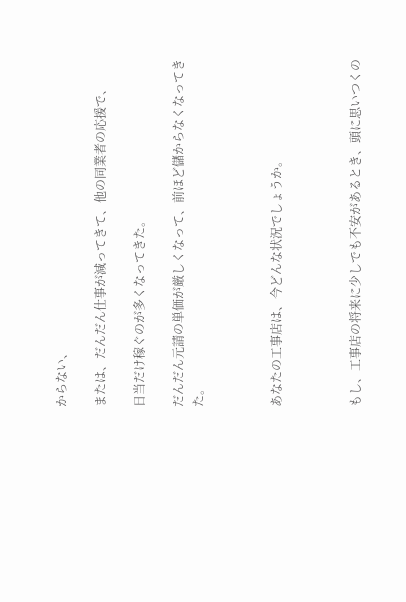からない、

または、だんだん仕事が減ってきて、他の同業者の応援で、

日当だけ稼ぐのが多くなってきた。

だんだん元請の単価が厳しくなって、前ほど儲からなくなってきた。



あなたの工事店は、今どんな状況でしょうか。



もし、工事店の将来に少しでも不安があるとき、頭に思いつくの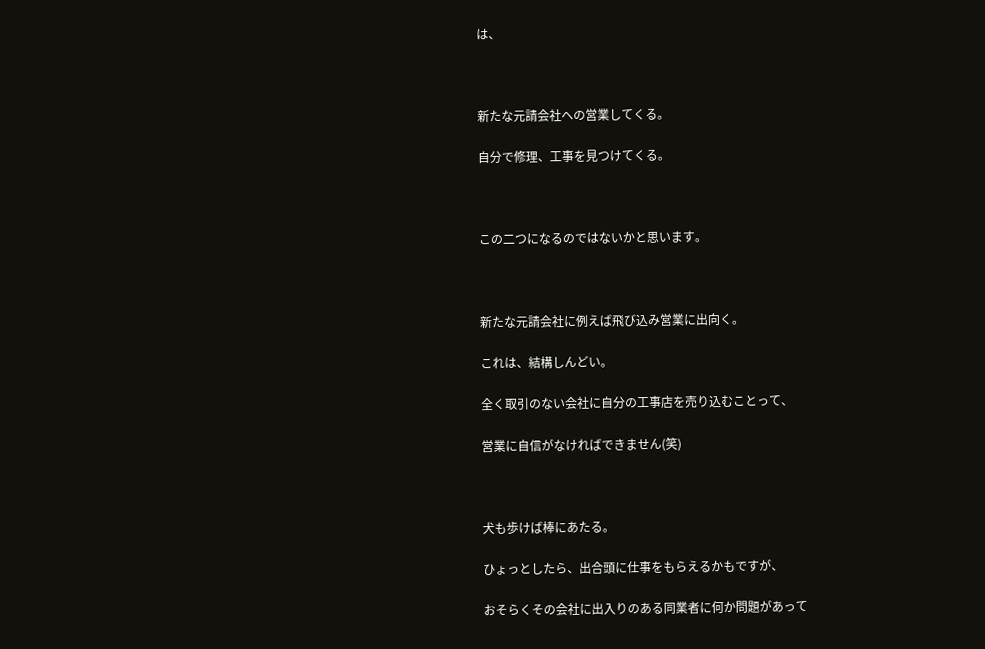は、



新たな元請会社への営業してくる。

自分で修理、工事を見つけてくる。



この二つになるのではないかと思います。



新たな元請会社に例えば飛び込み営業に出向く。

これは、結構しんどい。

全く取引のない会社に自分の工事店を売り込むことって、

営業に自信がなければできません(笑)



犬も歩けば棒にあたる。

ひょっとしたら、出合頭に仕事をもらえるかもですが、

おそらくその会社に出入りのある同業者に何か問題があって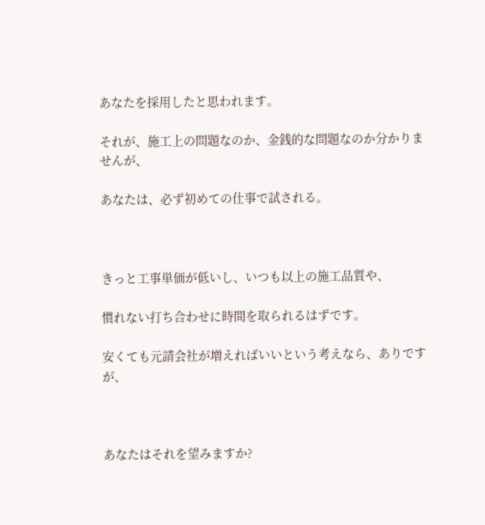あなたを採用したと思われます。

それが、施工上の問題なのか、金銭的な問題なのか分かりませんが、

あなたは、必ず初めての仕事で試される。



きっと工事単価が低いし、いつも以上の施工品質や、

慣れない打ち合わせに時間を取られるはずです。

安くても元請会社が増えればいいという考えなら、ありですが、



あなたはそれを望みますか?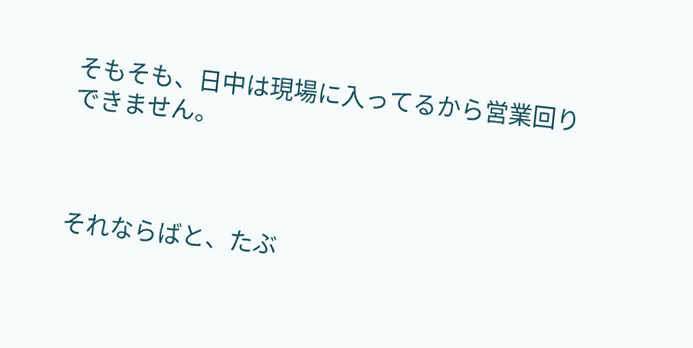そもそも、日中は現場に入ってるから営業回りできません。



それならばと、たぶ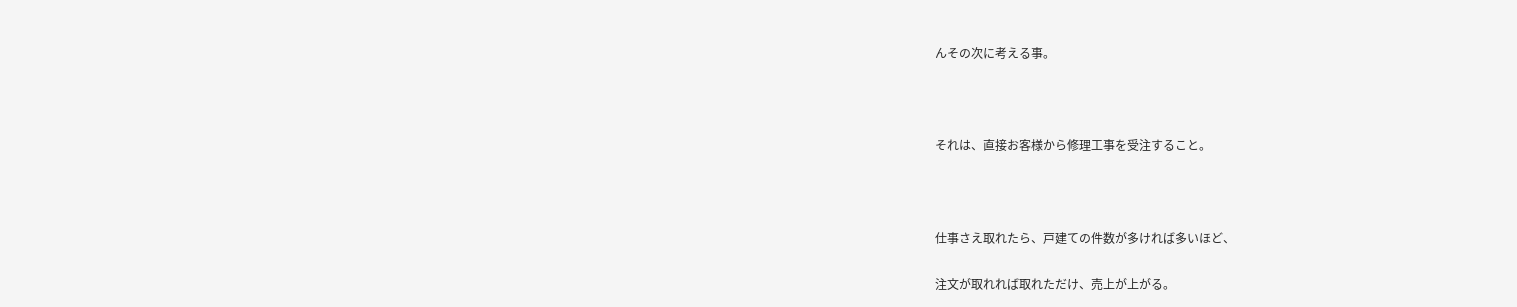んその次に考える事。



それは、直接お客様から修理工事を受注すること。



仕事さえ取れたら、戸建ての件数が多ければ多いほど、

注文が取れれば取れただけ、売上が上がる。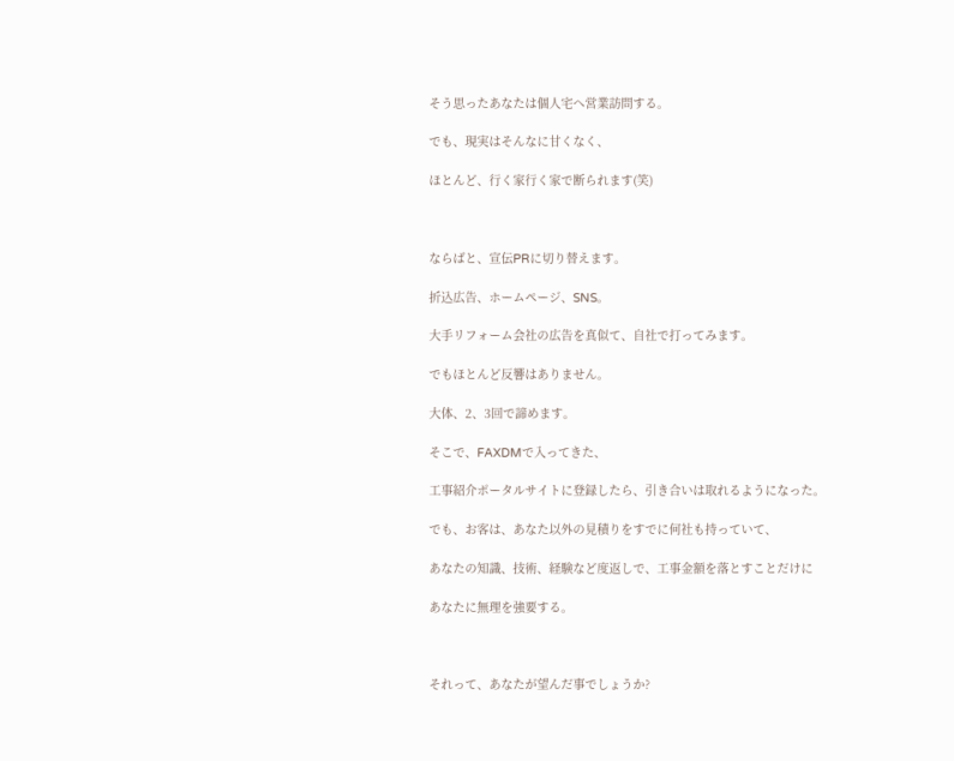そう思ったあなたは個人宅へ営業訪問する。

でも、現実はそんなに甘くなく、

ほとんど、行く家行く家で断られます(笑)



ならばと、宣伝PRに切り替えます。

折込広告、ホームページ、SNS。

大手リフォーム会社の広告を真似て、自社で打ってみます。

でもほとんど反響はありません。

大体、2、3回で諦めます。

そこで、FAXDMで入ってきた、

工事紹介ポータルサイトに登録したら、引き合いは取れるようになった。

でも、お客は、あなた以外の見積りをすでに何社も持っていて、

あなたの知識、技術、経験など度返しで、工事金額を落とすことだけに

あなたに無理を強要する。



それって、あなたが望んだ事でしょうか?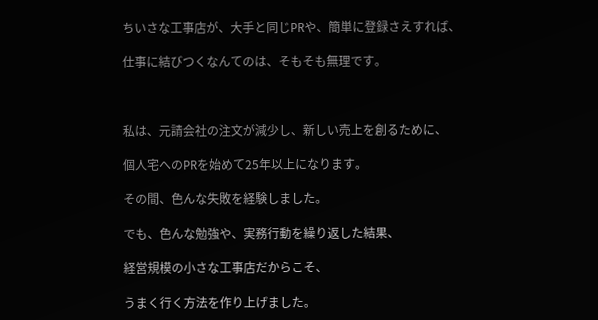ちいさな工事店が、大手と同じPRや、簡単に登録さえすれば、

仕事に結びつくなんてのは、そもそも無理です。



私は、元請会社の注文が減少し、新しい売上を創るために、

個人宅へのPRを始めて25年以上になります。

その間、色んな失敗を経験しました。

でも、色んな勉強や、実務行動を繰り返した結果、

経営規模の小さな工事店だからこそ、

うまく行く方法を作り上げました。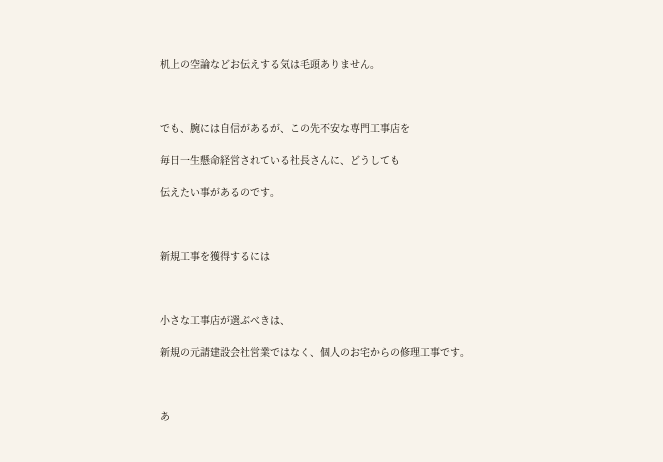机上の空論などお伝えする気は毛頭ありません。



でも、腕には自信があるが、この先不安な専門工事店を

毎日一生懸命経営されている社長さんに、どうしても

伝えたい事があるのです。



新規工事を獲得するには



小さな工事店が選ぶべきは、

新規の元請建設会社営業ではなく、個人のお宅からの修理工事です。



あ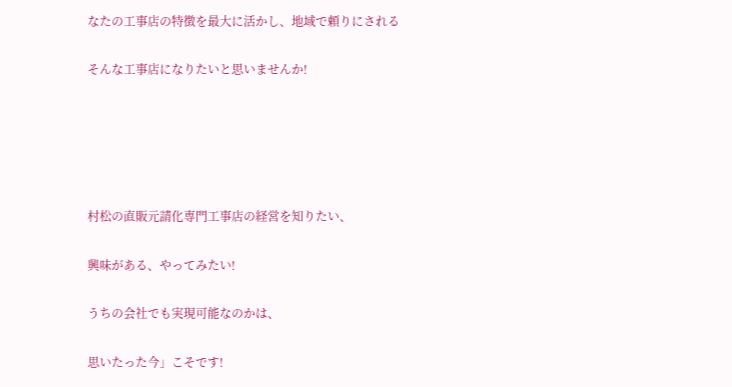なたの工事店の特徴を最大に活かし、地域で頼りにされる

そんな工事店になりたいと思いませんか!





村松の直販元請化専門工事店の経営を知りたい、

興味がある、やってみたい!

うちの会社でも実現可能なのかは、

思いたった今」こそです!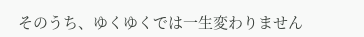そのうち、ゆくゆくでは一生変わりません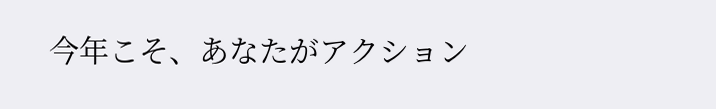今年こそ、あなたがアクション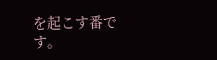を起こす番です。